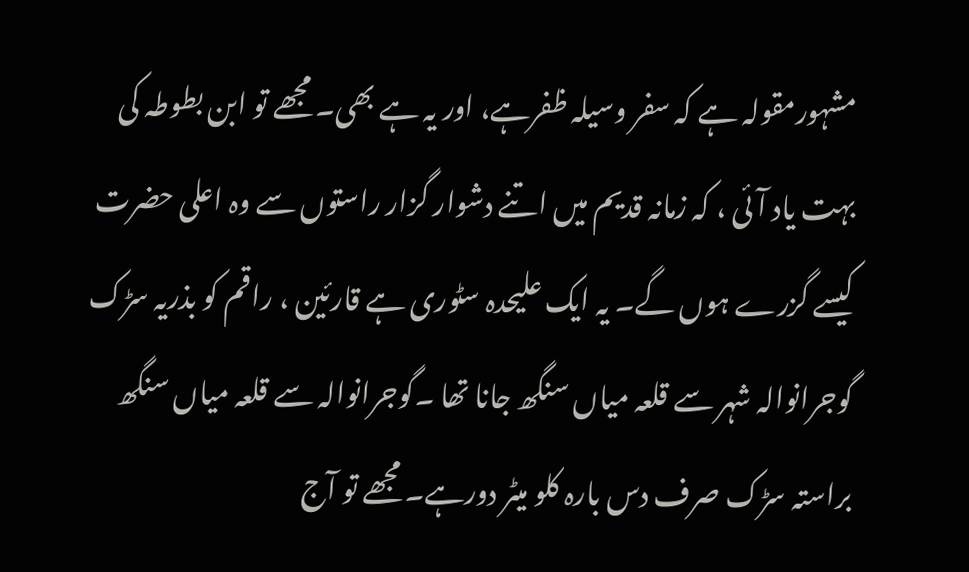مشہورمقولہ ہے کہ سفر وسیلہ ظفرہے، اور یہ ہے بھی۔ مجھے تو ابن بطوطہ کی بہت یاد آئی ، کہ زمانہ قدیم میں اتنے دشوار گزار راستوں سے وہ اعلی حضرت کیسے گزرے ہوں گے۔ یہ ایک علیحدہ سٹوری ہے قارئین ، راقم کو بذریہ سڑک گوجرانوالہ شہر سے قلعہ میاں سنگھ جانا تھا ۔گوجرانوالہ سے قلعہ میاں سنگھ براستہ سڑک صرف دس بارہ کلو میٹر دورہے۔ مجھے تو آج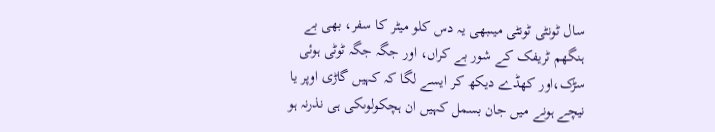سال ٹونٹی ٹونٹی میںبھی یہ دس کلو میٹر کا سفر، بھی بے ہنگھم ٹریفک کے شور بے کراں، اور جگہ جگہ ٹوٹی ہوئی سڑک،اور کھڈے دیکھ کر ایسے لگا کہ کہیں گاڑی اوپر یا نیچے ہونے میں جان بسمل کہیں ان ہچکولوںکی ہی نذرنہ ہو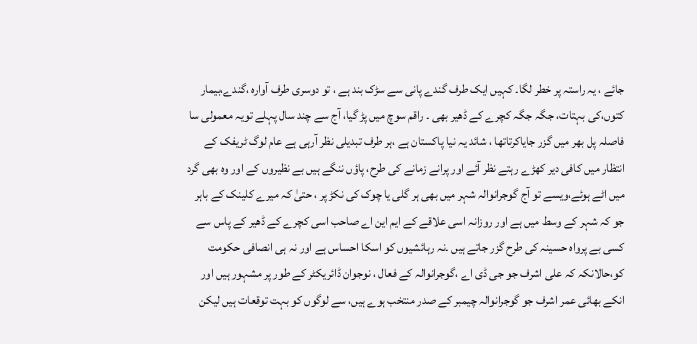جائے ، یہ راستہ پر خطر لگا۔ کہیں ایک طرف گندے پانی سے سڑک بند ہے ، تو دوسری طرف آوارہ ،گندے،بیمار کتوں،کی بہتات، جگہ جگہ کچرے کے ڈھیر بھی ۔ راقم سوچ میں پڑ گیا، آج سے چند سال پہلے تویہ معمولی سا فاصلہ پل بھر میں گزر جایاکرتاتھا ، شائد یہ نیا پاکستان ہے ،ہر طرف تبدیلی نظر آرہی ہے عام لوگ ٹریفک کے انتظار میں کافی دیر کھڑے رہتے نظر آئے اور پرانے زمانے کی طرح، پاؤں ننگے ہیں بے نظیروں کے اور وہ بھی گرد میں اٹے ہوئے،ویسے تو آج گوجرانوالہ شہر میں بھی ہر گلی یا چوک کی نکڑ پر ، حتیٰ کہ میرے کلینک کے باہر جو کہ شہر کے وسط میں ہے اور روزانہ اسی علاقے کے ایم این اے صاحب اسی کچرے کے ڈھیر کے پاس سے کسی بے پرواہ حسینہ کی طرح گزر جاتے ہیں ۔نہ رہائشیوں کو اسکا احساس ہے اور نہ ہی انصافی حکومت کو،حالانکہ کہ علی اشرف جو جی ڈی اے ،گوجرانوالہ کے فعال ، نوجوان ڈائریکٹر کے طور پر مشہور ہیں اور انکے بھائی عمر اشرف جو گوجرانوالہ چیمبر کے صدر منتخب ہوے ہیں، سے لوگوں کو بہت توقعات ہیں لیکن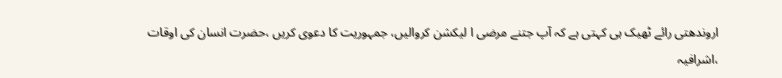اروندھتی رائے ٹھیک ہی کہتی ہے کہ آپ جتنے مرضی ا لیکشن کروالیں، جمہوریت کا دعوی کریں ،حضرت انسان کی اوقات ،اشرافیہ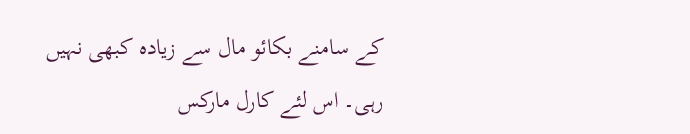کے سامنے بکائو مال سے زیادہ کبھی نہیں رہی۔ اس لئے کارل مارکس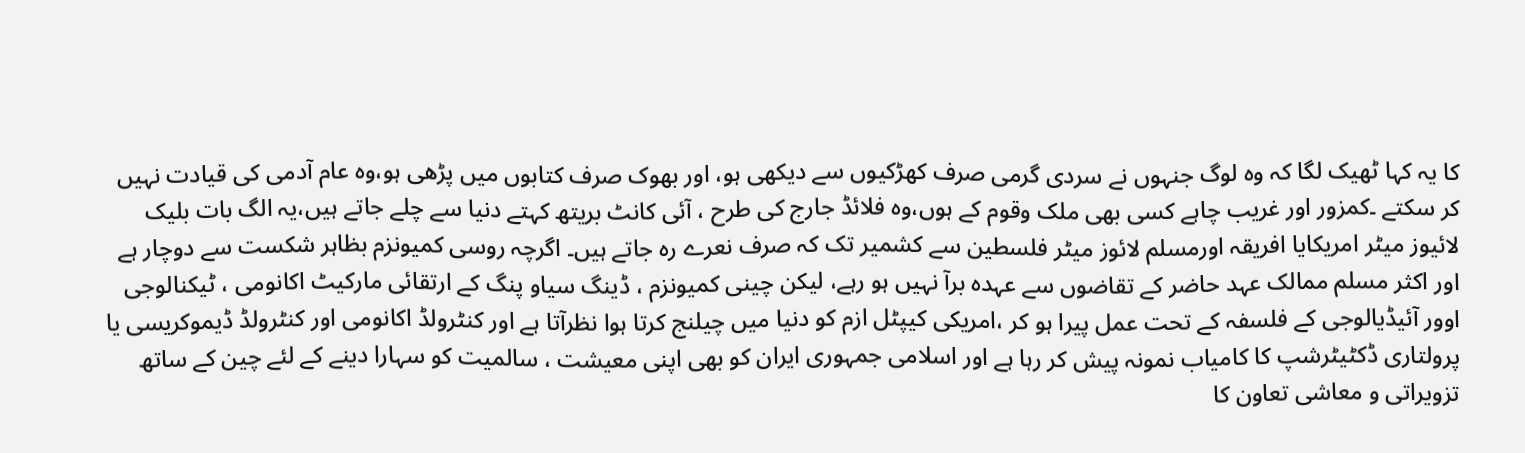کا یہ کہا ٹھیک لگا کہ وہ لوگ جنہوں نے سردی گرمی صرف کھڑکیوں سے دیکھی ہو، اور بھوک صرف کتابوں میں پڑھی ہو،وہ عام آدمی کی قیادت نہیں کر سکتے ۔کمزور اور غریب چاہے کسی بھی ملک وقوم کے ہوں،وہ فلائڈ جارج کی طرح ، آئی کانٹ بریتھ کہتے دنیا سے چلے جاتے ہیں،یہ الگ بات بلیک لائیوز میٹر امریکایا افریقہ اورمسلم لائوز میٹر فلسطین سے کشمیر تک کہ صرف نعرے رہ جاتے ہیں۔ اگرچہ روسی کمیونزم بظاہر شکست سے دوچار ہے اور اکثر مسلم ممالک عہد حاضر کے تقاضوں سے عہدہ برآ نہیں ہو رہے، لیکن چینی کمیونزم ، ڈینگ سیاو پنگ کے ارتقائی مارکیٹ اکانومی ، ٹیکنالوجی اوور آئیڈیالوجی کے فلسفہ کے تحت عمل پیرا ہو کر ،امریکی کیپٹل ازم کو دنیا میں چیلنج کرتا ہوا نظرآتا ہے اور کنٹرولڈ اکانومی اور کنٹرولڈ ڈیموکریسی یا پرولتاری ڈکٹیٹرشپ کا کامیاب نمونہ پیش کر رہا ہے اور اسلامی جمہوری ایران کو بھی اپنی معیشت ، سالمیت کو سہارا دینے کے لئے چین کے ساتھ تزویراتی و معاشی تعاون کا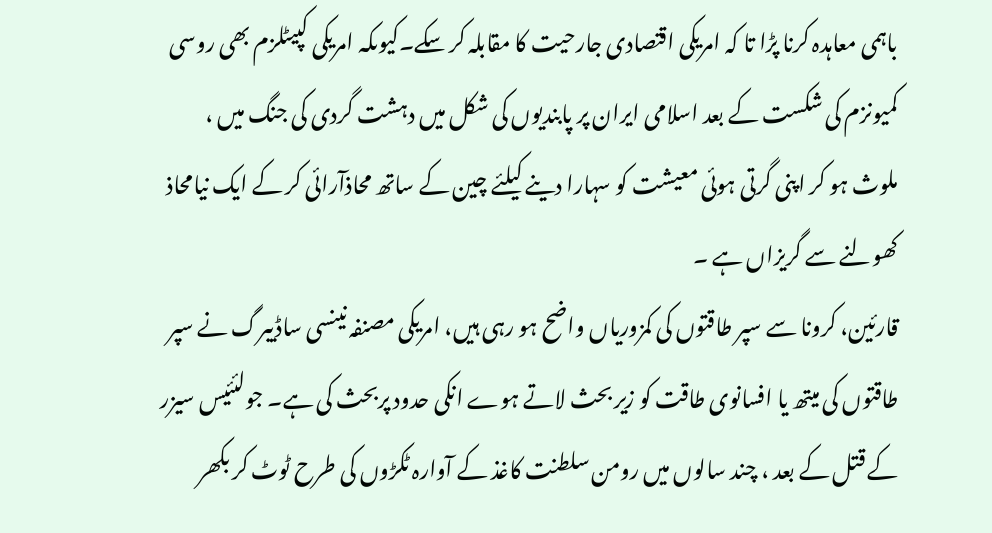باہمی معاہدہ کرنا پڑا تا کہ امریکی اقتصادی جارحیت کا مقابلہ کر سکے۔کیوںکہ امریکی کپیٹلزم بھی روسی کمیونزم کی شکست کے بعد اسلامی ایران پر پابندیوں کی شکل میں دہشت گردی کی جنگ میں ، ملوث ہو کر اپنی گرتی ہوئی معیشت کو سہارا دینے کیلئے چین کے ساتھ محاذآرائی کر کے ایک نیامحاذ کھولنے سے گریزاں ہے ۔
قارئین، کرونا سے سپر طاقتوں کی کمزوریاں واضح ہو رہی ہیں، امریکی مصنفہ نینسی ساڈیبرگ نے سپر طاقتوں کی میتھ یا افسانوی طاقت کو زیر بحث لاتے ہوے انکی حدود پربحث کی ہے۔ جولئئیس سیزر کے قتل کے بعد ، چند سالوں میں رومن سلطنت کاغذ کے آوارہ ٹکڑوں کی طرح ٹوٹ کر بکھر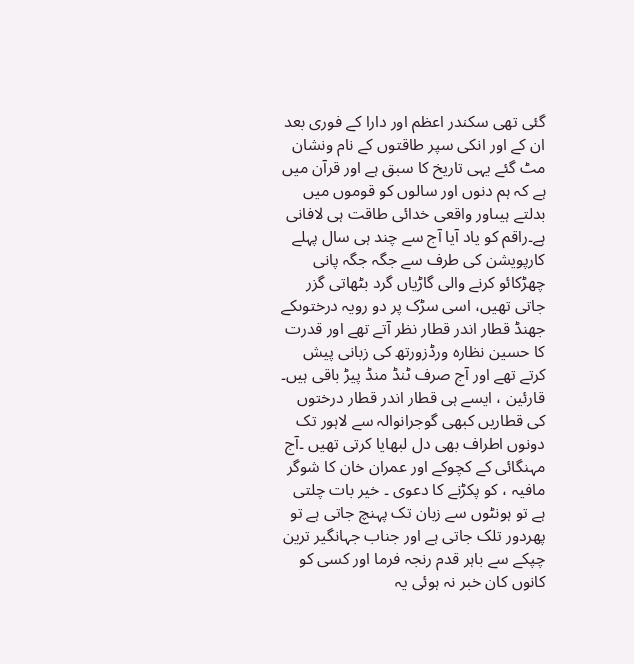گئی تھی سکندر اعظم اور دارا کے فوری بعد ان کے اور انکی سپر طاقتوں کے نام ونشان مٹ گئے یہی تاریخ کا سبق ہے اور قرآن میں ہے کہ ہم دنوں اور سالوں کو قوموں میں بدلتے ہیںاور واقعی خدائی طاقت ہی لافانی ہے۔راقم کو یاد آیا آج سے چند ہی سال پہلے کارپویشن کی طرف سے جگہ جگہ پانی چھڑکائو کرنے والی گاڑیاں گرد بٹھاتی گزر جاتی تھیں، اسی سڑک پر دو رویہ درختوںکے جھنڈ قطار اندر قطار نظر آتے تھے اور قدرت کا حسین نظارہ ورڈزورتھ کی زبانی پیش کرتے تھے اور آج صرف ٹنڈ منڈ پیڑ باقی ہیں۔ قارئین ، ایسے ہی قطار اندر قطار درختوں کی قطاریں کبھی گوجرانوالہ سے لاہور تک دونوں اطراف بھی دل لبھایا کرتی تھیں ۔آج مہنگائی کے کچوکے اور عمران خان کا شوگر مافیہ ، کو پکڑنے کا دعوی ۔ خیر بات چلتی ہے تو ہونٹوں سے زبان تک پہنچ جاتی ہے تو پھردور تلک جاتی ہے اور جناب جہانگیر ترین چپکے سے باہر قدم رنجہ فرما اور کسی کو کانوں کان خبر نہ ہوئی یہ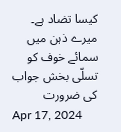کیسا تضاد ہے۔
میرے ذہن میں سمائے خوف کو تسلّی بخش جواب کی ضرورت
Apr 17, 2024